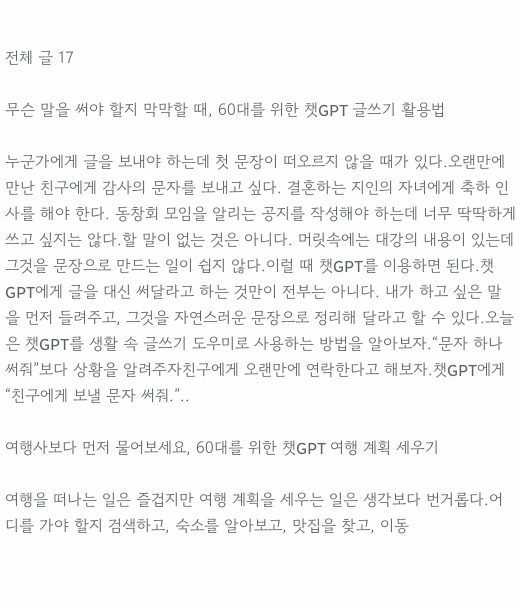전체 글 17

무슨 말을 써야 할지 막막할 때, 60대를 위한 챗GPT 글쓰기 활용법

누군가에게 글을 보내야 하는데 첫 문장이 떠오르지 않을 때가 있다.오랜만에 만난 친구에게 감사의 문자를 보내고 싶다. 결혼하는 지인의 자녀에게 축하 인사를 해야 한다. 동창회 모임을 알리는 공지를 작성해야 하는데 너무 딱딱하게 쓰고 싶지는 않다.할 말이 없는 것은 아니다. 머릿속에는 대강의 내용이 있는데 그것을 문장으로 만드는 일이 쉽지 않다.이럴 때 챗GPT를 이용하면 된다.챗GPT에게 글을 대신 써달라고 하는 것만이 전부는 아니다. 내가 하고 싶은 말을 먼저 들려주고, 그것을 자연스러운 문장으로 정리해 달라고 할 수 있다.오늘은 챗GPT를 생활 속 글쓰기 도우미로 사용하는 방법을 알아보자.“문자 하나 써줘”보다 상황을 알려주자친구에게 오랜만에 연락한다고 해보자.챗GPT에게“친구에게 보낼 문자 써줘.”..

여행사보다 먼저 물어보세요, 60대를 위한 챗GPT 여행 계획 세우기

여행을 떠나는 일은 즐겁지만 여행 계획을 세우는 일은 생각보다 번거롭다.어디를 가야 할지 검색하고, 숙소를 알아보고, 맛집을 찾고, 이동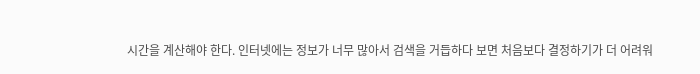시간을 계산해야 한다. 인터넷에는 정보가 너무 많아서 검색을 거듭하다 보면 처음보다 결정하기가 더 어려워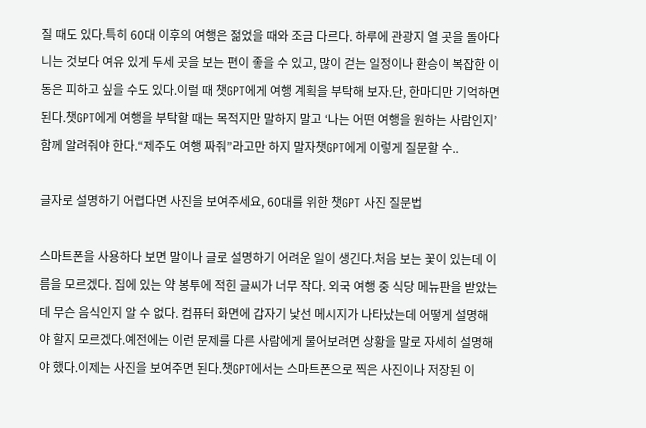질 때도 있다.특히 60대 이후의 여행은 젊었을 때와 조금 다르다. 하루에 관광지 열 곳을 돌아다니는 것보다 여유 있게 두세 곳을 보는 편이 좋을 수 있고, 많이 걷는 일정이나 환승이 복잡한 이동은 피하고 싶을 수도 있다.이럴 때 챗GPT에게 여행 계획을 부탁해 보자.단, 한마디만 기억하면 된다.챗GPT에게 여행을 부탁할 때는 목적지만 말하지 말고 ‘나는 어떤 여행을 원하는 사람인지’ 함께 알려줘야 한다.“제주도 여행 짜줘”라고만 하지 말자챗GPT에게 이렇게 질문할 수..

글자로 설명하기 어렵다면 사진을 보여주세요, 60대를 위한 챗GPT 사진 질문법

스마트폰을 사용하다 보면 말이나 글로 설명하기 어려운 일이 생긴다.처음 보는 꽃이 있는데 이름을 모르겠다. 집에 있는 약 봉투에 적힌 글씨가 너무 작다. 외국 여행 중 식당 메뉴판을 받았는데 무슨 음식인지 알 수 없다. 컴퓨터 화면에 갑자기 낯선 메시지가 나타났는데 어떻게 설명해야 할지 모르겠다.예전에는 이런 문제를 다른 사람에게 물어보려면 상황을 말로 자세히 설명해야 했다.이제는 사진을 보여주면 된다.챗GPT에서는 스마트폰으로 찍은 사진이나 저장된 이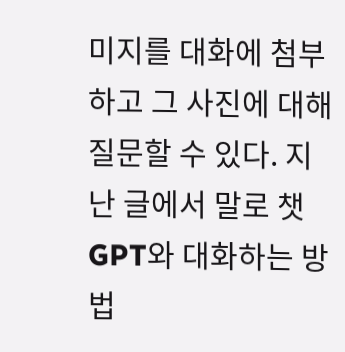미지를 대화에 첨부하고 그 사진에 대해 질문할 수 있다. 지난 글에서 말로 챗GPT와 대화하는 방법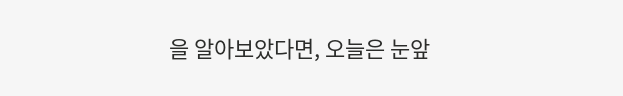을 알아보았다면, 오늘은 눈앞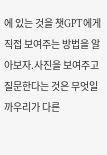에 있는 것을 챗GPT에게 직접 보여주는 방법을 알아보자.사진을 보여주고 질문한다는 것은 무엇일까우리가 다른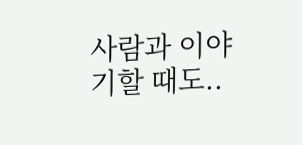사람과 이야기할 때도..